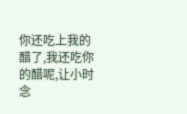你还吃上我的醋了,我还吃你的醋呢,让小时念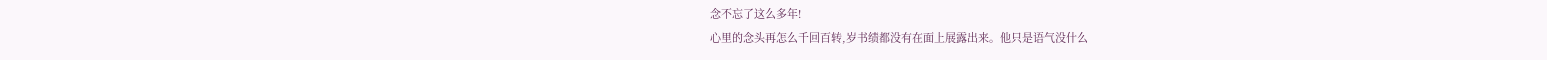念不忘了这么多年!
心里的念头再怎么千回百转,岁书绩都没有在面上展露出来。他只是语气没什么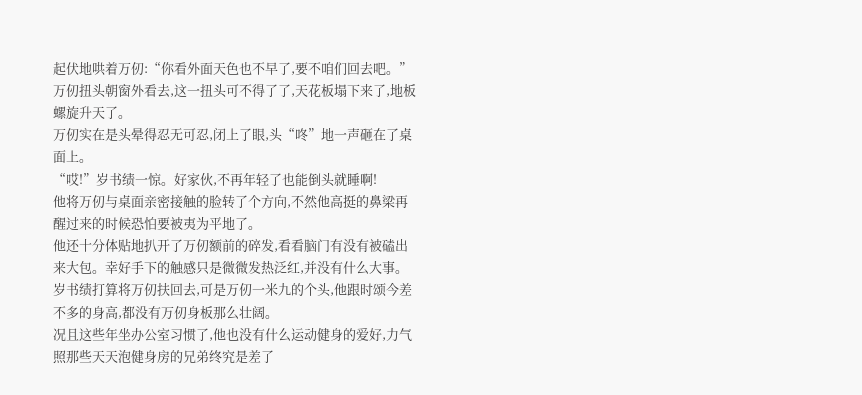起伏地哄着万仞:“你看外面天色也不早了,要不咱们回去吧。”
万仞扭头朝窗外看去,这一扭头可不得了了,天花板塌下来了,地板螺旋升天了。
万仞实在是头晕得忍无可忍,闭上了眼,头“咚”地一声砸在了桌面上。
“哎!”岁书绩一惊。好家伙,不再年轻了也能倒头就睡啊!
他将万仞与桌面亲密接触的脸转了个方向,不然他高挺的鼻梁再醒过来的时候恐怕要被夷为平地了。
他还十分体贴地扒开了万仞额前的碎发,看看脑门有没有被磕出来大包。幸好手下的触感只是微微发热泛红,并没有什么大事。
岁书绩打算将万仞扶回去,可是万仞一米九的个头,他跟时颂今差不多的身高,都没有万仞身板那么壮阔。
况且这些年坐办公室习惯了,他也没有什么运动健身的爱好,力气照那些天天泡健身房的兄弟终究是差了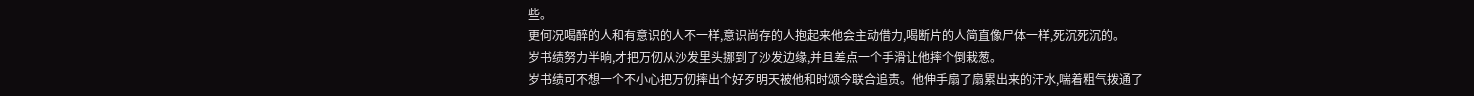些。
更何况喝醉的人和有意识的人不一样,意识尚存的人抱起来他会主动借力,喝断片的人简直像尸体一样,死沉死沉的。
岁书绩努力半晌,才把万仞从沙发里头挪到了沙发边缘,并且差点一个手滑让他摔个倒栽葱。
岁书绩可不想一个不小心把万仞摔出个好歹明天被他和时颂今联合追责。他伸手扇了扇累出来的汗水,喘着粗气拨通了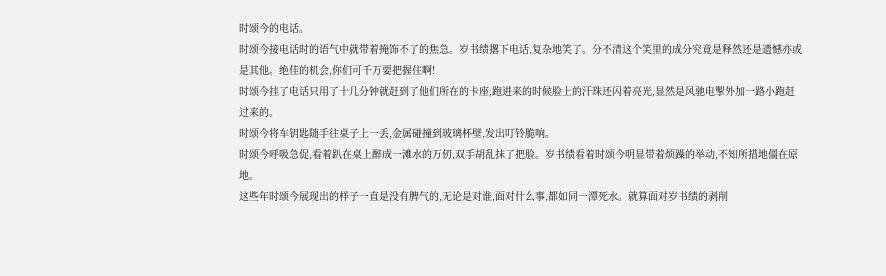时颂今的电话。
时颂今接电话时的语气中就带着掩饰不了的焦急。岁书绩撂下电话,复杂地笑了。分不清这个笑里的成分究竟是释然还是遗憾亦或是其他。绝佳的机会,你们可千万要把握住啊!
时颂今挂了电话只用了十几分钟就赶到了他们所在的卡座,跑进来的时候脸上的汗珠还闪着亮光,显然是风驰电掣外加一路小跑赶过来的。
时颂今将车钥匙随手往桌子上一丢,金属碰撞到玻璃杯壁,发出叮铃脆响。
时颂今呼吸急促,看着趴在桌上醉成一滩水的万仞,双手胡乱抹了把脸。岁书绩看着时颂今明显带着烦躁的举动,不知所措地僵在原地。
这些年时颂今展现出的样子一直是没有脾气的,无论是对谁,面对什么事,都如同一潭死水。就算面对岁书绩的剥削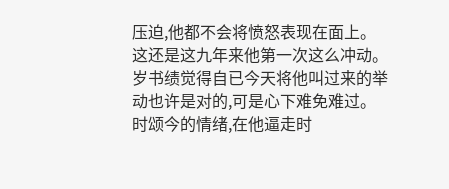压迫,他都不会将愤怒表现在面上。这还是这九年来他第一次这么冲动。
岁书绩觉得自已今天将他叫过来的举动也许是对的,可是心下难免难过。时颂今的情绪,在他逼走时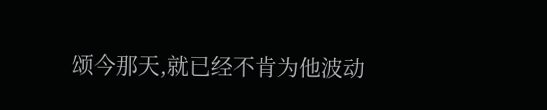颂今那天,就已经不肯为他波动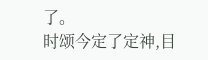了。
时颂今定了定神,目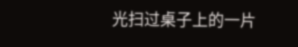光扫过桌子上的一片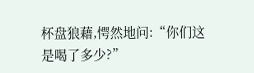杯盘狼藉,愕然地问:“你们这是喝了多少?”